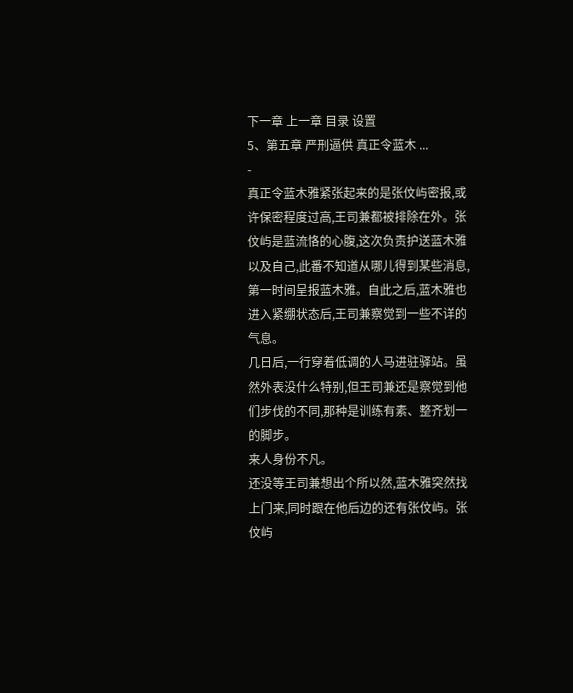下一章 上一章 目录 设置
5、第五章 严刑逼供 真正令蓝木 ...
-
真正令蓝木雅紧张起来的是张伩屿密报,或许保密程度过高,王司兼都被排除在外。张伩屿是蓝流恪的心腹,这次负责护送蓝木雅以及自己,此番不知道从哪儿得到某些消息,第一时间呈报蓝木雅。自此之后,蓝木雅也进入紧绷状态后,王司兼察觉到一些不详的气息。
几日后,一行穿着低调的人马进驻驿站。虽然外表没什么特别,但王司兼还是察觉到他们步伐的不同,那种是训练有素、整齐划一的脚步。
来人身份不凡。
还没等王司兼想出个所以然,蓝木雅突然找上门来,同时跟在他后边的还有张伩屿。张伩屿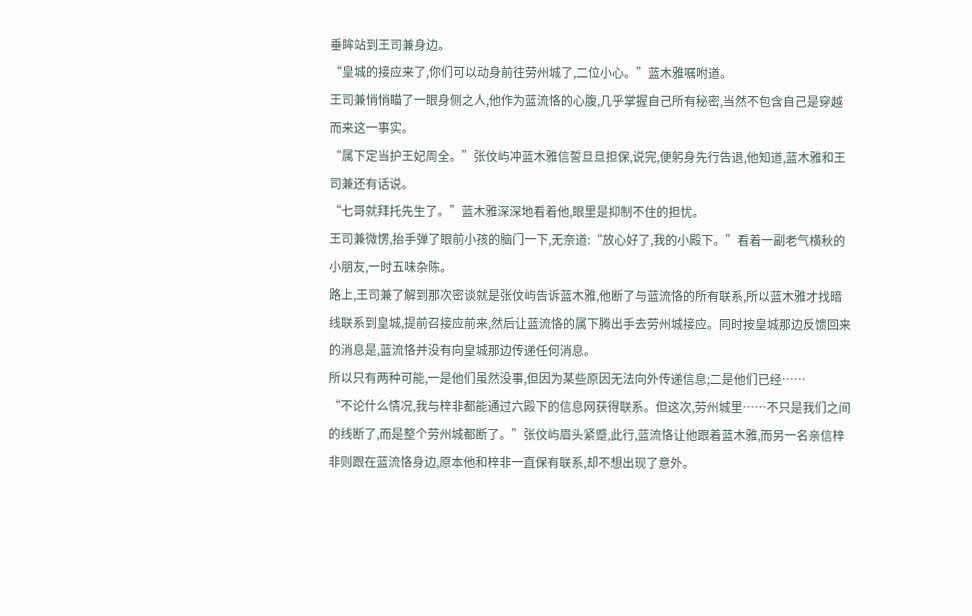垂眸站到王司兼身边。
“皇城的接应来了,你们可以动身前往劳州城了,二位小心。”蓝木雅嘱咐道。
王司兼悄悄瞄了一眼身侧之人,他作为蓝流恪的心腹,几乎掌握自己所有秘密,当然不包含自己是穿越而来这一事实。
“属下定当护王妃周全。”张伩屿冲蓝木雅信誓旦旦担保,说完,便躬身先行告退,他知道,蓝木雅和王司兼还有话说。
“七哥就拜托先生了。”蓝木雅深深地看着他,眼里是抑制不住的担忧。
王司兼微愣,抬手弹了眼前小孩的脑门一下,无奈道:“放心好了,我的小殿下。”看着一副老气横秋的小朋友,一时五味杂陈。
路上,王司兼了解到那次密谈就是张伩屿告诉蓝木雅,他断了与蓝流恪的所有联系,所以蓝木雅才找暗线联系到皇城,提前召接应前来,然后让蓝流恪的属下腾出手去劳州城接应。同时按皇城那边反馈回来的消息是,蓝流恪并没有向皇城那边传递任何消息。
所以只有两种可能,一是他们虽然没事,但因为某些原因无法向外传递信息;二是他们已经……
“不论什么情况,我与梓非都能通过六殿下的信息网获得联系。但这次,劳州城里……不只是我们之间的线断了,而是整个劳州城都断了。”张伩屿眉头紧蹙,此行,蓝流恪让他跟着蓝木雅,而另一名亲信梓非则跟在蓝流恪身边,原本他和梓非一直保有联系,却不想出现了意外。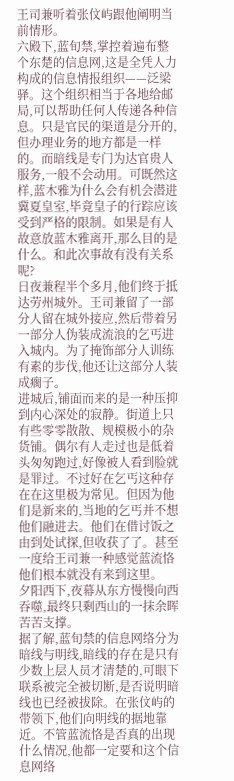王司兼听着张伩屿跟他阐明当前情形。
六殿下,蓝旬禁,掌控着遍布整个东楚的信息网,这是全凭人力构成的信息情报组织——泛梁驿。这个组织相当于各地给邮局,可以帮助任何人传递各种信息。只是官民的渠道是分开的,但办理业务的地方都是一样的。而暗线是专门为达官贵人服务,一般不会动用。可既然这样,蓝木雅为什么会有机会潜进冀夏皇室,毕竟皇子的行踪应该受到严格的限制。如果是有人故意放蓝木雅离开,那么目的是什么。和此次事故有没有关系呢?
日夜兼程半个多月,他们终于抵达劳州城外。王司兼留了一部分人留在城外接应,然后带着另一部分人伪装成流浪的乞丐进入城内。为了掩饰部分人训练有素的步伐,他还让这部分人装成瘸子。
进城后,铺面而来的是一种压抑到内心深处的寂静。街道上只有些零零散散、规模极小的杂货铺。偶尔有人走过也是低着头匆匆跑过,好像被人看到脸就是罪过。不过好在乞丐这种存在在这里极为常见。但因为他们是新来的,当地的乞丐并不想他们融进去。他们在借讨饭之由到处试探,但收获了了。甚至一度给王司兼一种感觉蓝流恪他们根本就没有来到这里。
夕阳西下,夜幕从东方慢慢向西吞噬,最终只剩西山的一抹余晖苦苦支撑。
据了解,蓝旬禁的信息网络分为暗线与明线,暗线的存在是只有少数上层人员才清楚的,可眼下联系被完全被切断,是否说明暗线也已经被拔除。在张伩屿的带领下,他们向明线的据地靠近。不管蓝流恪是否真的出现什么情况,他都一定要和这个信息网络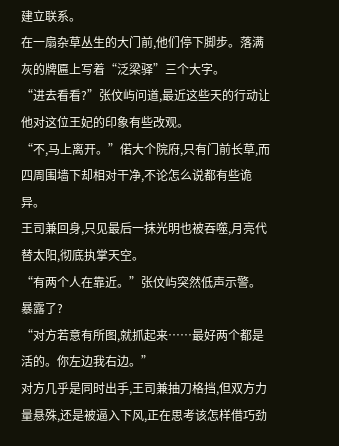建立联系。
在一扇杂草丛生的大门前,他们停下脚步。落满灰的牌匾上写着“泛梁驿”三个大字。
“进去看看?”张伩屿问道,最近这些天的行动让他对这位王妃的印象有些改观。
“不,马上离开。”偌大个院府,只有门前长草,而四周围墙下却相对干净,不论怎么说都有些诡异。
王司兼回身,只见最后一抹光明也被吞噬,月亮代替太阳,彻底执掌天空。
“有两个人在靠近。”张伩屿突然低声示警。
暴露了?
“对方若意有所图,就抓起来……最好两个都是活的。你左边我右边。”
对方几乎是同时出手,王司兼抽刀格挡,但双方力量悬殊,还是被逼入下风,正在思考该怎样借巧劲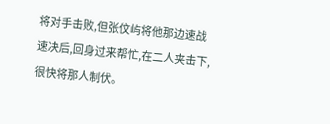将对手击败,但张伩屿将他那边速战速决后,回身过来帮忙,在二人夹击下,很快将那人制伏。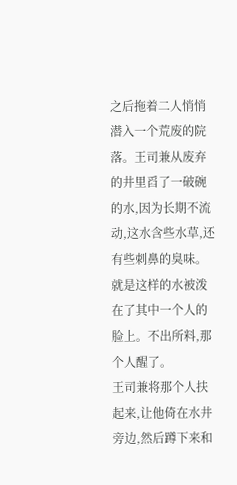之后拖着二人悄悄潜入一个荒废的院落。王司兼从废弃的井里舀了一破碗的水,因为长期不流动,这水含些水草,还有些刺鼻的臭味。就是这样的水被泼在了其中一个人的脸上。不出所料,那个人醒了。
王司兼将那个人扶起来,让他倚在水井旁边,然后蹲下来和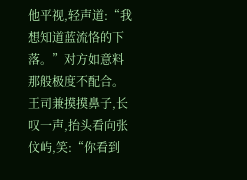他平视,轻声道:“我想知道蓝流恪的下落。”对方如意料那般极度不配合。王司兼摸摸鼻子,长叹一声,抬头看向张伩屿,笑:“你看到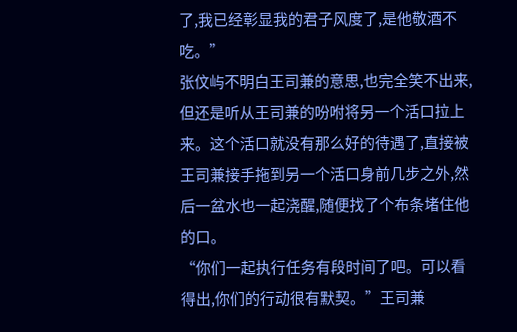了,我已经彰显我的君子风度了,是他敬酒不吃。”
张伩屿不明白王司兼的意思,也完全笑不出来,但还是听从王司兼的吩咐将另一个活口拉上来。这个活口就没有那么好的待遇了,直接被王司兼接手拖到另一个活口身前几步之外,然后一盆水也一起浇醒,随便找了个布条堵住他的口。
“你们一起执行任务有段时间了吧。可以看得出,你们的行动很有默契。”王司兼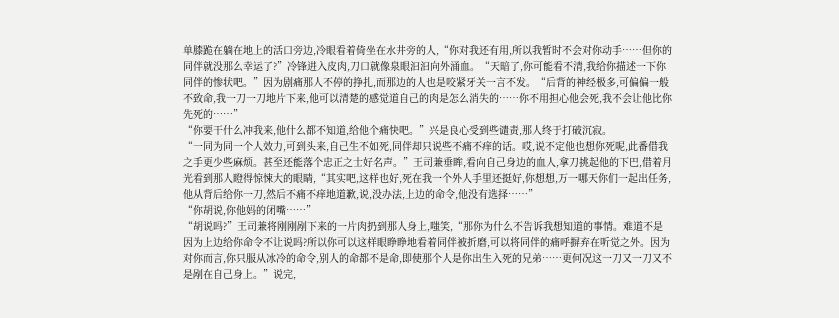单膝跪在躺在地上的活口旁边,冷眼看着倚坐在水井旁的人,“你对我还有用,所以我暂时不会对你动手……但你的同伴就没那么幸运了?”冷锋进入皮肉,刀口就像泉眼汩汩向外涌血。“天暗了,你可能看不清,我给你描述一下你同伴的惨状吧。”因为剧痛那人不停的挣扎,而那边的人也是咬紧牙关一言不发。“后背的神经极多,可偏偏一般不致命,我一刀一刀地片下来,他可以清楚的感觉道自己的肉是怎么消失的……你不用担心他会死,我不会让他比你先死的……”
“你要干什么冲我来,他什么都不知道,给他个痛快吧。”兴是良心受到些谴责,那人终于打破沉寂。
“一同为同一个人效力,可到头来,自己生不如死,同伴却只说些不痛不痒的话。哎,说不定他也想你死呢,此番借我之手更少些麻烦。甚至还能落个忠正之士好名声。”王司兼垂眸,看向自己身边的血人,拿刀挑起他的下巴,借着月光看到那人瞪得惊悚大的眼睛,“其实吧,这样也好,死在我一个外人手里还挺好,你想想,万一哪天你们一起出任务,他从背后给你一刀,然后不痛不痒地道歉,说,没办法,上边的命令,他没有选择……”
“你胡说,你他妈的闭嘴……”
“胡说吗?”王司兼将刚刚剐下来的一片肉扔到那人身上,嗤笑,“那你为什么不告诉我想知道的事情。难道不是因为上边给你命令不让说吗?所以你可以这样眼睁睁地看着同伴被折磨,可以将同伴的痛呼摒弃在听觉之外。因为对你而言,你只服从冰冷的命令,别人的命都不是命,即使那个人是你出生入死的兄弟……更何况这一刀又一刀又不是剐在自己身上。”说完,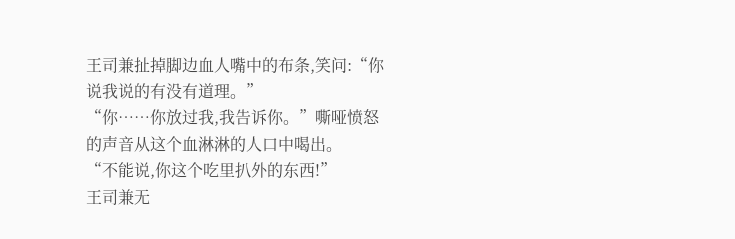王司兼扯掉脚边血人嘴中的布条,笑问:“你说我说的有没有道理。”
“你……你放过我,我告诉你。”嘶哑愤怒的声音从这个血淋淋的人口中喝出。
“不能说,你这个吃里扒外的东西!”
王司兼无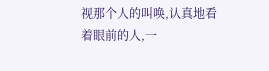视那个人的叫唤,认真地看着眼前的人,一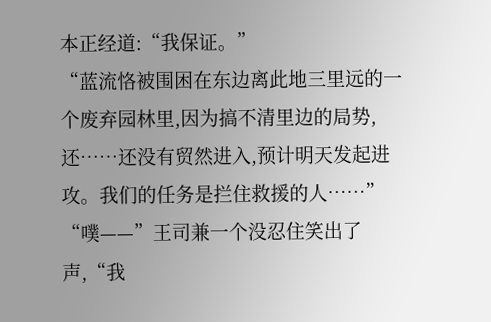本正经道:“我保证。”
“蓝流恪被围困在东边离此地三里远的一个废弃园林里,因为搞不清里边的局势,还……还没有贸然进入,预计明天发起进攻。我们的任务是拦住救援的人……”
“噗——”王司兼一个没忍住笑出了声,“我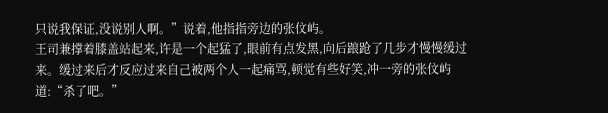只说我保证,没说别人啊。”说着,他指指旁边的张伩屿。
王司兼撑着膝盖站起来,许是一个起猛了,眼前有点发黑,向后踉跄了几步才慢慢缓过来。缓过来后才反应过来自己被两个人一起痛骂,顿觉有些好笑,冲一旁的张伩屿道:“杀了吧。”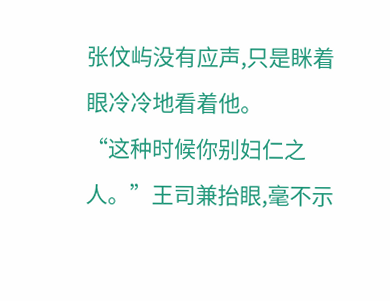张伩屿没有应声,只是眯着眼冷冷地看着他。
“这种时候你别妇仁之人。”王司兼抬眼,毫不示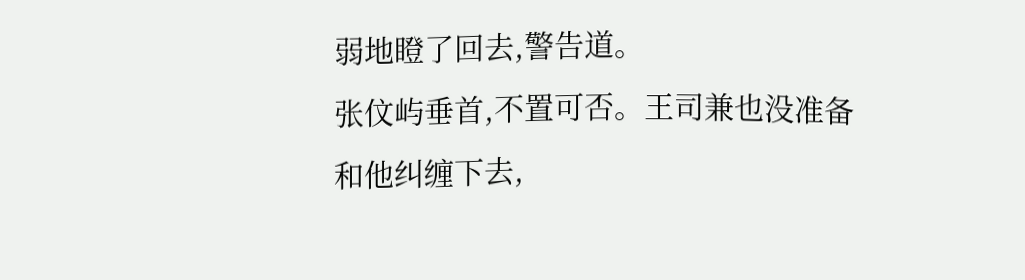弱地瞪了回去,警告道。
张伩屿垂首,不置可否。王司兼也没准备和他纠缠下去,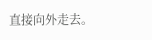直接向外走去。